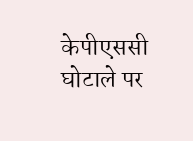केपीएससी घोटाले पर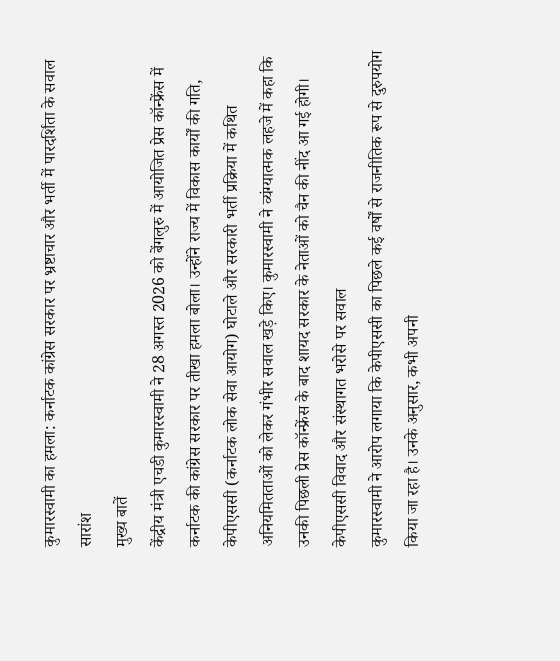कुमारस्वामी का हमला: कर्नाटक कांग्रेस सरकार पर भ्रष्टाचार और भर्ती में पारदर्शिता के सवाल
सारांश
मुख्य बातें
केंद्रीय मंत्री एचडी कुमारस्वामी ने 28 अगस्त 2026 को बेंगलुरु में आयोजित प्रेस कॉन्फ्रेंस में कर्नाटक की कांग्रेस सरकार पर तीखा हमला बोला। उन्होंने राज्य में विकास कार्यों की गति, केपीएससी (कर्नाटक लोक सेवा आयोग) घोटाले और सरकारी भर्ती प्रक्रिया में कथित अनियमितताओं को लेकर गंभीर सवाल खड़े किए। कुमारस्वामी ने व्यंग्यात्मक लहजे में कहा कि उनकी पिछली प्रेस कॉन्फ्रेंस के बाद शायद सरकार के नेताओं को चैन की नींद आ गई होगी।
केपीएससी विवाद और संस्थागत भरोसे पर सवाल
कुमारस्वामी ने आरोप लगाया कि केपीएससी का पिछले कई वर्षों से राजनीतिक रूप से दुरुपयोग किया जा रहा है। उनके अनुसार, कभी अपनी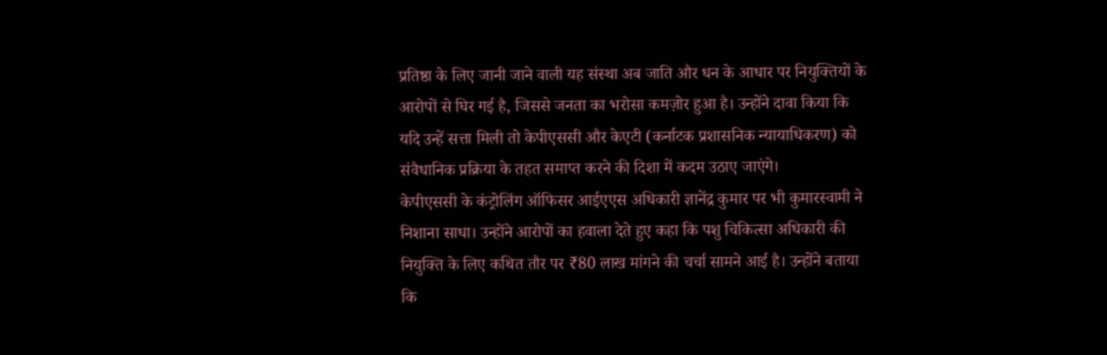प्रतिष्ठा के लिए जानी जाने वाली यह संस्था अब जाति और धन के आधार पर नियुक्तियों के आरोपों से घिर गई है, जिससे जनता का भरोसा कमज़ोर हुआ है। उन्होंने दावा किया कि यदि उन्हें सत्ता मिली तो केपीएससी और केएटी (कर्नाटक प्रशासनिक न्यायाधिकरण) को संवैधानिक प्रक्रिया के तहत समाप्त करने की दिशा में कदम उठाए जाएंगे।
केपीएससी के कंट्रोलिंग ऑफिसर आईएएस अधिकारी ज्ञानेंद्र कुमार पर भी कुमारस्वामी ने निशाना साधा। उन्होंने आरोपों का हवाला देते हुए कहा कि पशु चिकित्सा अधिकारी की नियुक्ति के लिए कथित तौर पर ₹80 लाख मांगने की चर्चा सामने आई है। उन्होंने बताया कि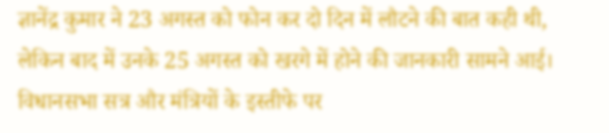ज्ञानेंद्र कुमार ने 23 अगस्त को फोन कर दो दिन में लौटने की बात कही थी, लेकिन बाद में उनके 25 अगस्त को खरगे में होने की जानकारी सामने आई।
विधानसभा सत्र और मंत्रियों के इस्तीफे पर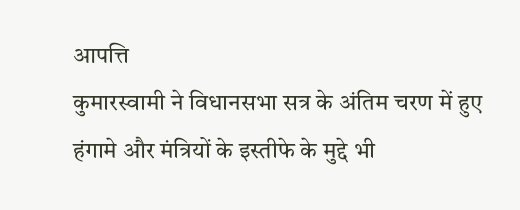आपत्ति
कुमारस्वामी ने विधानसभा सत्र के अंतिम चरण में हुए हंगामे और मंत्रियों के इस्तीफे के मुद्दे भी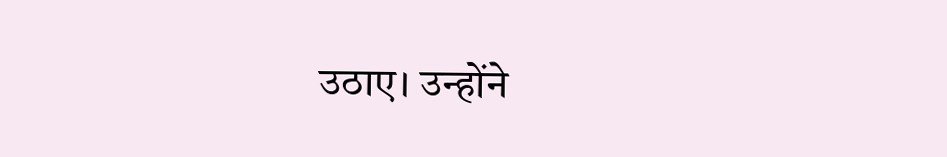उठाए। उन्होंने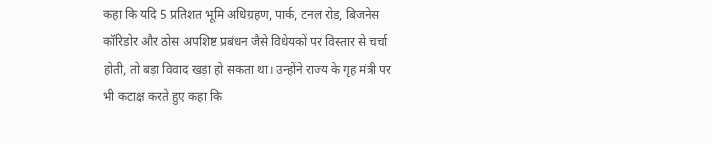कहा कि यदि 5 प्रतिशत भूमि अधिग्रहण, पार्क, टनल रोड, बिजनेस कॉरिडोर और ठोस अपशिष्ट प्रबंधन जैसे विधेयकों पर विस्तार से चर्चा होती, तो बड़ा विवाद खड़ा हो सकता था। उन्होंने राज्य के गृह मंत्री पर भी कटाक्ष करते हुए कहा कि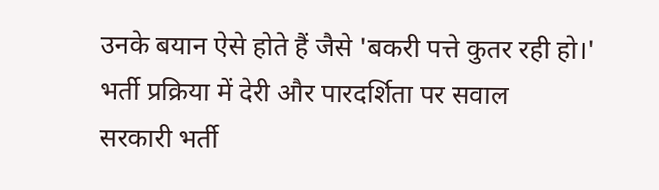उनके बयान ऐसे होते हैं जैसे 'बकरी पत्ते कुतर रही हो।'
भर्ती प्रक्रिया में देरी और पारदर्शिता पर सवाल
सरकारी भर्ती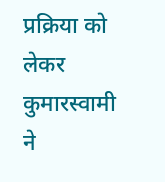प्रक्रिया को लेकर कुमारस्वामी ने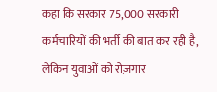कहा कि सरकार 75,000 सरकारी कर्मचारियों की भर्ती की बात कर रही है, लेकिन युवाओं को रोज़गार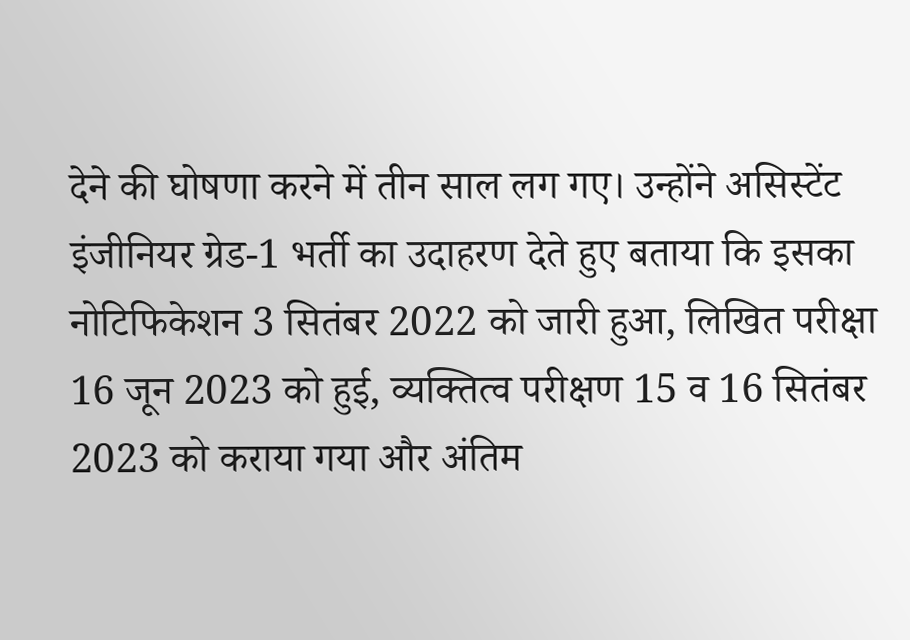देने की घोषणा करने में तीन साल लग गए। उन्होंने असिस्टेंट इंजीनियर ग्रेड-1 भर्ती का उदाहरण देते हुए बताया कि इसका नोटिफिकेशन 3 सितंबर 2022 को जारी हुआ, लिखित परीक्षा 16 जून 2023 को हुई, व्यक्तित्व परीक्षण 15 व 16 सितंबर 2023 को कराया गया और अंतिम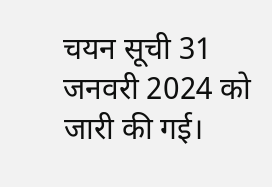चयन सूची 31 जनवरी 2024 को जारी की गई।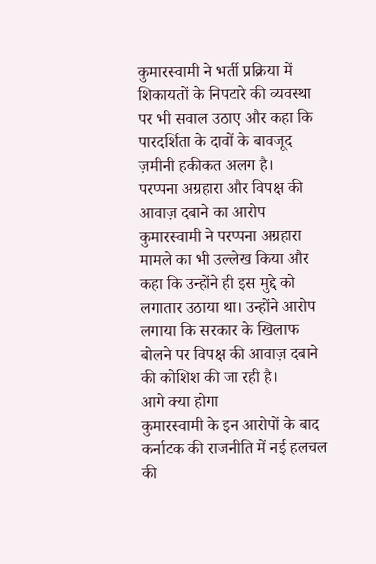कुमारस्वामी ने भर्ती प्रक्रिया में शिकायतों के निपटारे की व्यवस्था पर भी सवाल उठाए और कहा कि पारदर्शिता के दावों के बावजूद ज़मीनी हकीकत अलग है।
परप्पना अग्रहारा और विपक्ष की आवाज़ दबाने का आरोप
कुमारस्वामी ने परप्पना अग्रहारा मामले का भी उल्लेख किया और कहा कि उन्होंने ही इस मुद्दे को लगातार उठाया था। उन्होंने आरोप लगाया कि सरकार के खिलाफ बोलने पर विपक्ष की आवाज़ दबाने की कोशिश की जा रही है।
आगे क्या होगा
कुमारस्वामी के इन आरोपों के बाद कर्नाटक की राजनीति में नई हलचल की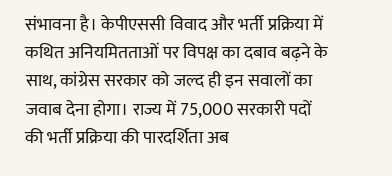संभावना है। केपीएससी विवाद और भर्ती प्रक्रिया में कथित अनियमितताओं पर विपक्ष का दबाव बढ़ने के साथ, कांग्रेस सरकार को जल्द ही इन सवालों का जवाब देना होगा। राज्य में 75,000 सरकारी पदों की भर्ती प्रक्रिया की पारदर्शिता अब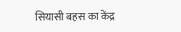सियासी बहस का केंद्र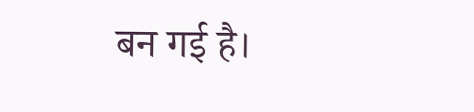बन गई है।